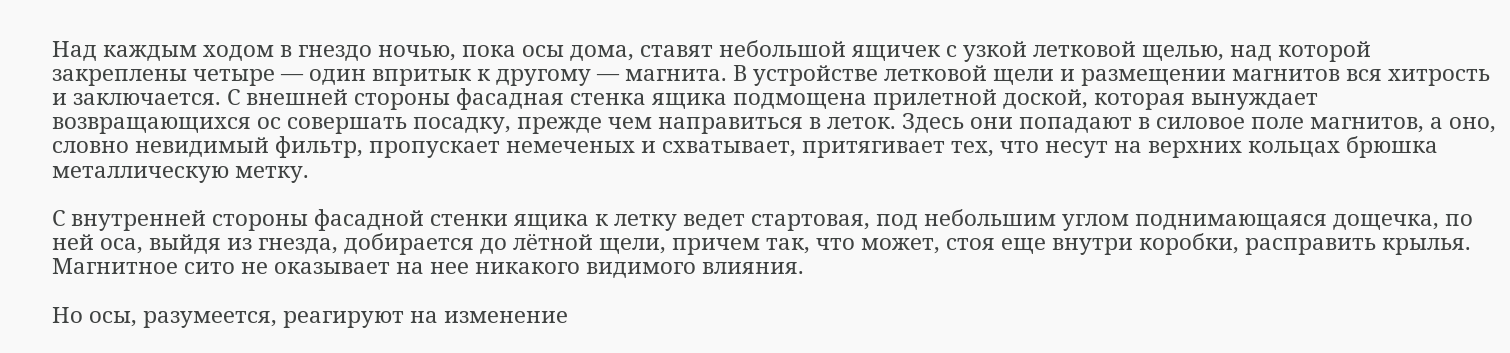Над каждым ходом в гнездо ночью, пока осы дома, ставят небольшой ящичек с узкой летковой щелью, над которой закреплены четыре — один впритык к другому — магнита. В устройстве летковой щели и размещении магнитов вся хитрость и заключается. С внешней стороны фасадная стенка ящика подмощена прилетной доской, которая вынуждает возвращающихся ос совершать посадку, прежде чем направиться в леток. Здесь они попадают в силовое поле магнитов, а оно, словно невидимый фильтр, пропускает немеченых и схватывает, притягивает тех, что несут на верхних кольцах брюшка металлическую метку.

С внутренней стороны фасадной стенки ящика к летку ведет стартовая, под небольшим углом поднимающаяся дощечка, по ней оса, выйдя из гнезда, добирается до лётной щели, причем так, что может, стоя еще внутри коробки, расправить крылья. Магнитное сито не оказывает на нее никакого видимого влияния.

Но осы, разумеется, реагируют на изменение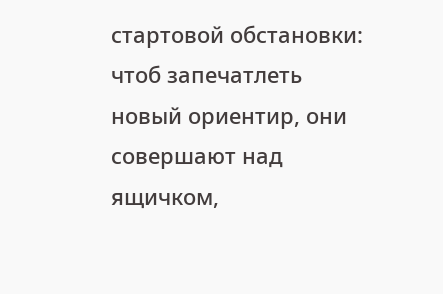стартовой обстановки: чтоб запечатлеть новый ориентир, они совершают над ящичком,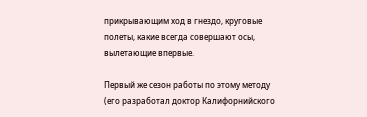прикрывающим ход в гнездо, круговые полеты, какие всегда совершают осы, вылетающие впервые.

Первый же сезон работы по этому методу (его разработал доктор Калифорнийского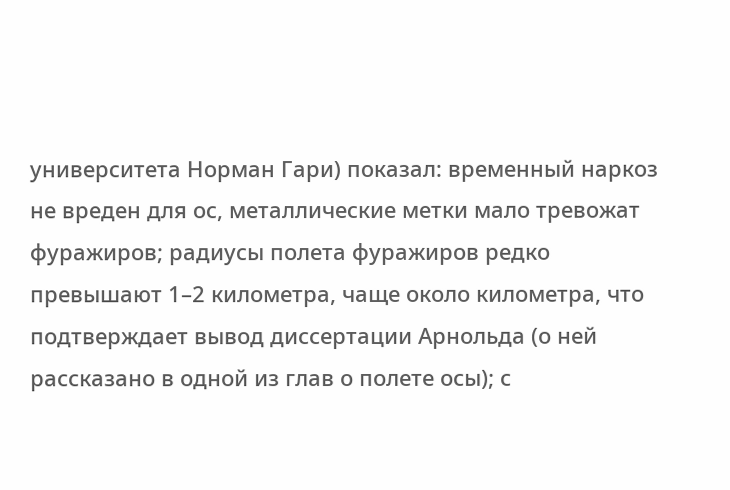университета Норман Гари) показал: временный наркоз не вреден для ос, металлические метки мало тревожат фуражиров; радиусы полета фуражиров редко превышают 1–2 километра, чаще около километра, что подтверждает вывод диссертации Арнольда (о ней рассказано в одной из глав о полете осы); с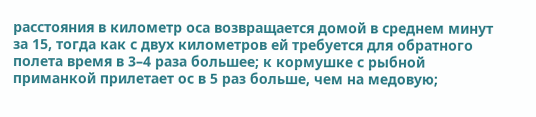расстояния в километр оса возвращается домой в среднем минут за 15, тогда как с двух километров ей требуется для обратного полета время в 3–4 раза большее; к кормушке с рыбной приманкой прилетает ос в 5 раз больше, чем на медовую;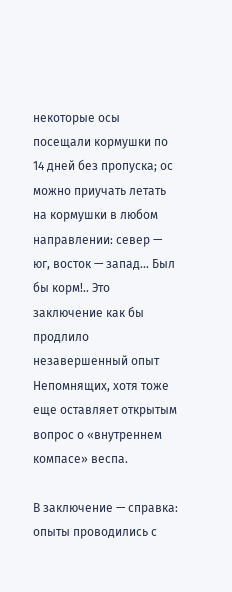некоторые осы посещали кормушки по 14 дней без пропуска; ос можно приучать летать на кормушки в любом направлении: север — юг, восток — запад… Был бы корм!.. Это заключение как бы продлило незавершенный опыт Непомнящих, хотя тоже еще оставляет открытым вопрос о «внутреннем компасе» веспа.

В заключение — справка: опыты проводились с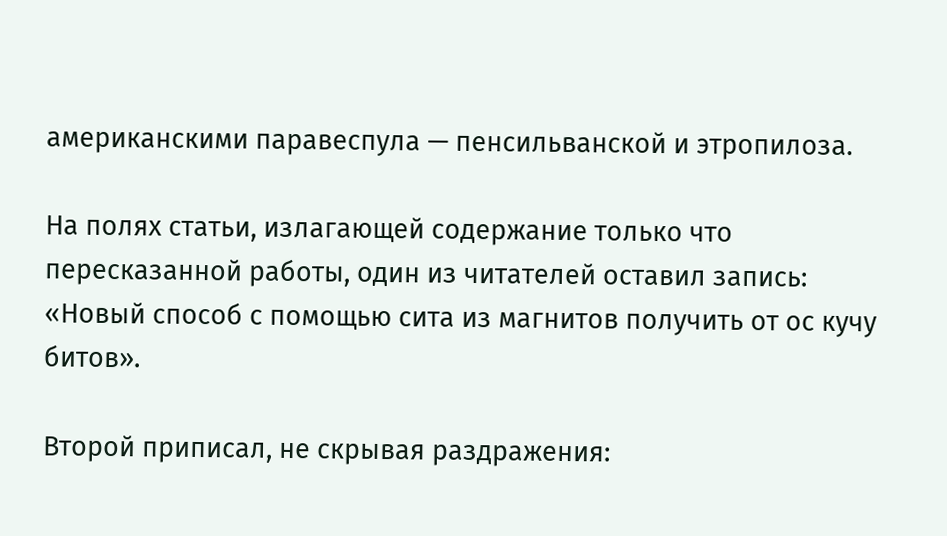американскими паравеспула — пенсильванской и этропилоза.

На полях статьи, излагающей содержание только что пересказанной работы, один из читателей оставил запись: «Новый способ с помощью сита из магнитов получить от ос кучу битов».

Второй приписал, не скрывая раздражения: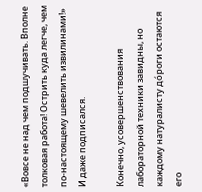«Вовсе не над чем подшучивать. Вполне толковая работа! Острить куда легче, чем по-настоящему шевелить извилинами!» И даже подписался.

Конечно, усовершенствования лабораторной техники завидны, но каждому натуралисту дóроги остаются его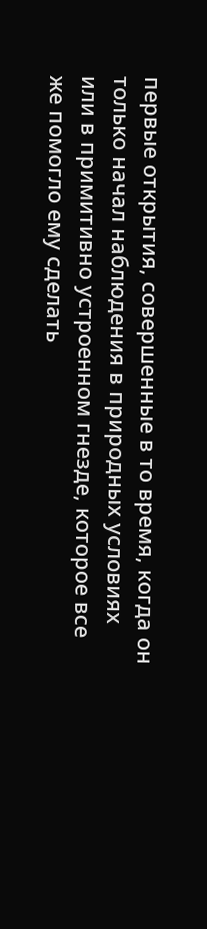первые открытия, совершенные в то время, когда он только начал наблюдения в природных условиях или в примитивно устроенном гнезде, которое все же помогло ему сделать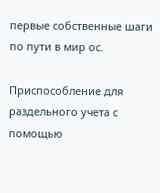первые собственные шаги по пути в мир ос.

Приспособление для раздельного учета с помощью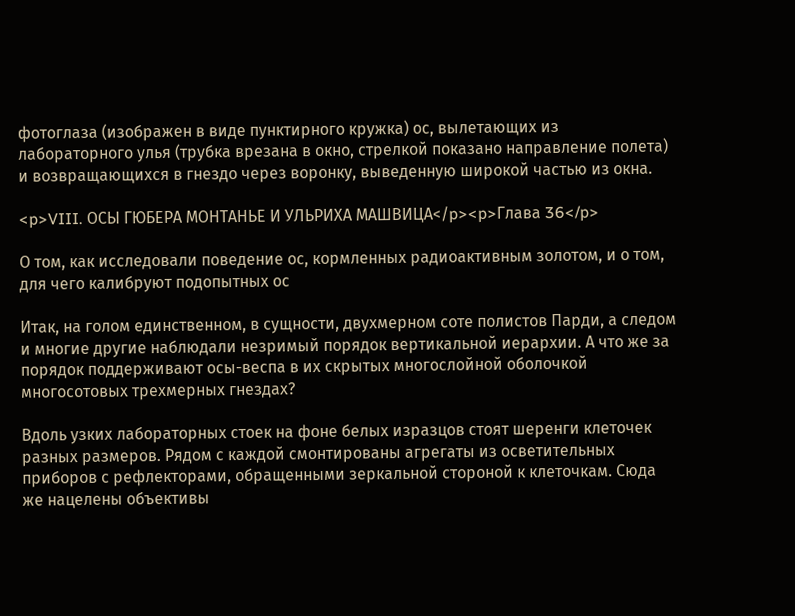фотоглаза (изображен в виде пунктирного кружка) ос, вылетающих из лабораторного улья (трубка врезана в окно, стрелкой показано направление полета) и возвращающихся в гнездо через воронку, выведенную широкой частью из окна.

<p>VIII. ОСЫ ГЮБЕРА МОНТАНЬЕ И УЛЬРИХА МАШВИЦА</p><p>Глава 36</p>

О том, как исследовали поведение ос, кормленных радиоактивным золотом, и о том, для чего калибруют подопытных ос

Итак, на голом единственном, в сущности, двухмерном соте полистов Парди, а следом и многие другие наблюдали незримый порядок вертикальной иерархии. А что же за порядок поддерживают осы-веспа в их скрытых многослойной оболочкой многосотовых трехмерных гнездах?

Вдоль узких лабораторных стоек на фоне белых изразцов стоят шеренги клеточек разных размеров. Рядом с каждой смонтированы агрегаты из осветительных приборов с рефлекторами, обращенными зеркальной стороной к клеточкам. Сюда же нацелены объективы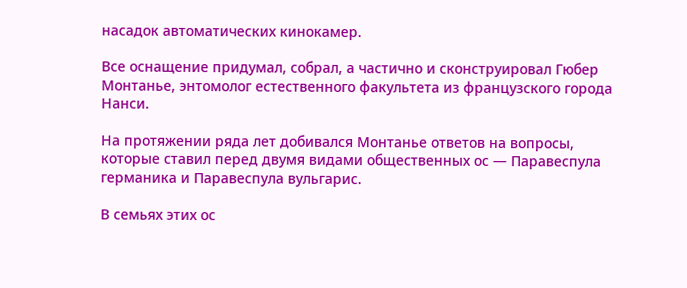насадок автоматических кинокамер.

Все оснащение придумал, собрал, а частично и сконструировал Гюбер Монтанье, энтомолог естественного факультета из французского города Нанси.

На протяжении ряда лет добивался Монтанье ответов на вопросы, которые ставил перед двумя видами общественных ос — Паравеспула германика и Паравеспула вульгарис.

В семьях этих ос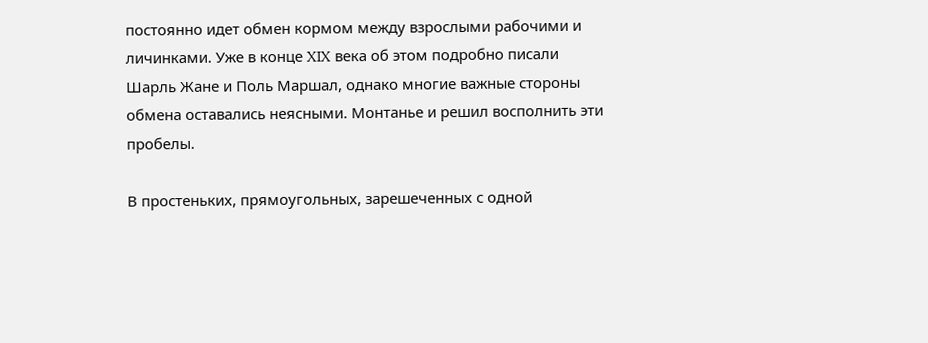постоянно идет обмен кормом между взрослыми рабочими и личинками. Уже в конце XIX века об этом подробно писали Шарль Жане и Поль Маршал, однако многие важные стороны обмена оставались неясными. Монтанье и решил восполнить эти пробелы.

В простеньких, прямоугольных, зарешеченных с одной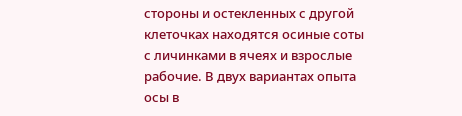стороны и остекленных с другой клеточках находятся осиные соты с личинками в ячеях и взрослые рабочие. В двух вариантах опыта осы в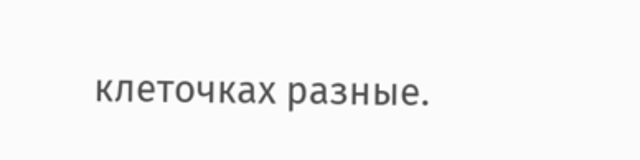клеточках разные.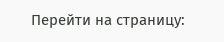Перейти на страницу: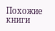Похожие книги